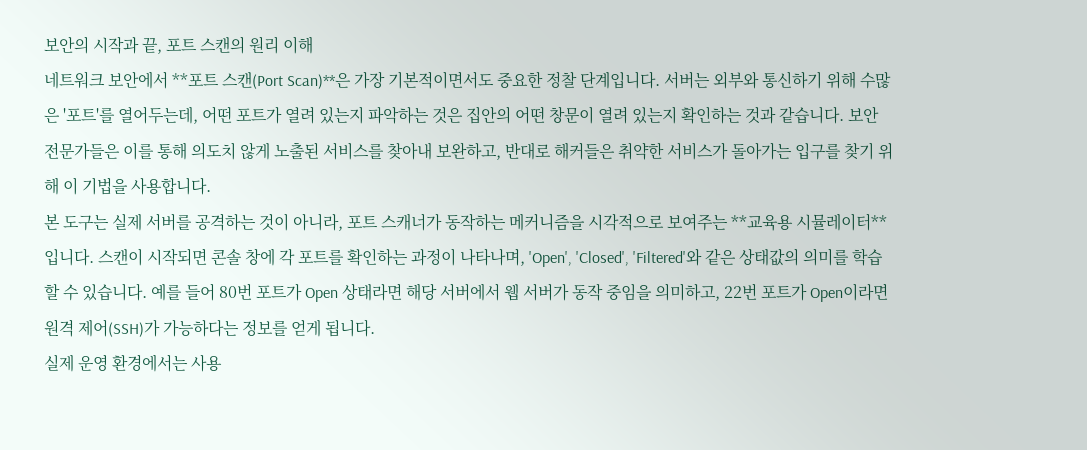보안의 시작과 끝, 포트 스캔의 원리 이해
네트워크 보안에서 **포트 스캔(Port Scan)**은 가장 기본적이면서도 중요한 정찰 단계입니다. 서버는 외부와 통신하기 위해 수많은 '포트'를 열어두는데, 어떤 포트가 열려 있는지 파악하는 것은 집안의 어떤 창문이 열려 있는지 확인하는 것과 같습니다. 보안 전문가들은 이를 통해 의도치 않게 노출된 서비스를 찾아내 보완하고, 반대로 해커들은 취약한 서비스가 돌아가는 입구를 찾기 위해 이 기법을 사용합니다.
본 도구는 실제 서버를 공격하는 것이 아니라, 포트 스캐너가 동작하는 메커니즘을 시각적으로 보여주는 **교육용 시뮬레이터**입니다. 스캔이 시작되면 콘솔 창에 각 포트를 확인하는 과정이 나타나며, 'Open', 'Closed', 'Filtered'와 같은 상태값의 의미를 학습할 수 있습니다. 예를 들어 80번 포트가 Open 상태라면 해당 서버에서 웹 서버가 동작 중임을 의미하고, 22번 포트가 Open이라면 원격 제어(SSH)가 가능하다는 정보를 얻게 됩니다.
실제 운영 환경에서는 사용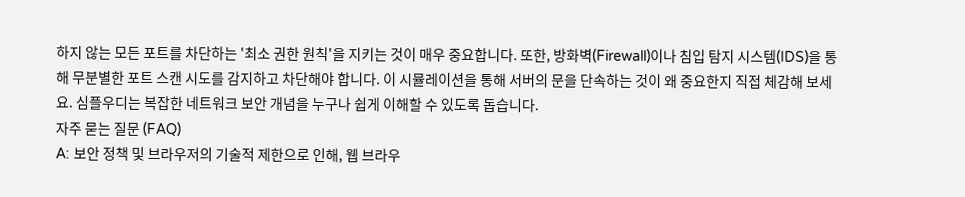하지 않는 모든 포트를 차단하는 '최소 권한 원칙'을 지키는 것이 매우 중요합니다. 또한, 방화벽(Firewall)이나 침입 탐지 시스템(IDS)을 통해 무분별한 포트 스캔 시도를 감지하고 차단해야 합니다. 이 시뮬레이션을 통해 서버의 문을 단속하는 것이 왜 중요한지 직접 체감해 보세요. 심플우디는 복잡한 네트워크 보안 개념을 누구나 쉽게 이해할 수 있도록 돕습니다.
자주 묻는 질문 (FAQ)
A: 보안 정책 및 브라우저의 기술적 제한으로 인해, 웹 브라우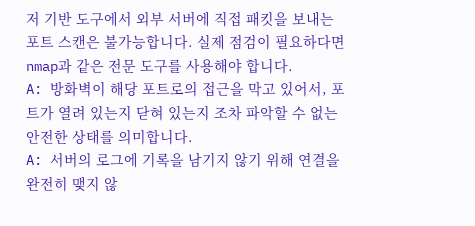저 기반 도구에서 외부 서버에 직접 패킷을 보내는 포트 스캔은 불가능합니다. 실제 점검이 필요하다면 nmap과 같은 전문 도구를 사용해야 합니다.
A: 방화벽이 해당 포트로의 접근을 막고 있어서, 포트가 열려 있는지 닫혀 있는지 조차 파악할 수 없는 안전한 상태를 의미합니다.
A: 서버의 로그에 기록을 남기지 않기 위해 연결을 완전히 맺지 않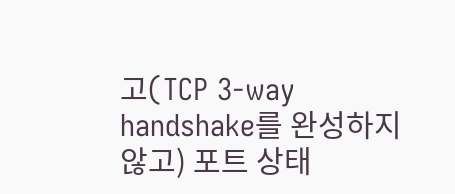고(TCP 3-way handshake를 완성하지 않고) 포트 상태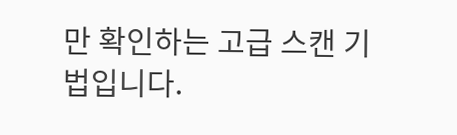만 확인하는 고급 스캔 기법입니다.